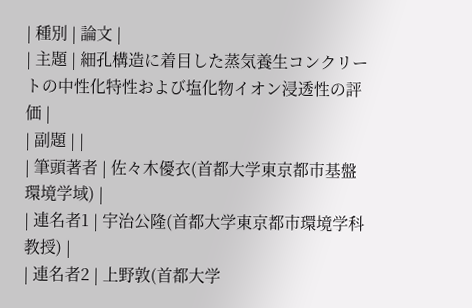| 種別 | 論文 |
| 主題 | 細孔構造に着目した蒸気養生コンクリートの中性化特性および塩化物イオン浸透性の評価 |
| 副題 | |
| 筆頭著者 | 佐々木優衣(首都大学東京都市基盤環境学域) |
| 連名者1 | 宇治公隆(首都大学東京都市環境学科 教授) |
| 連名者2 | 上野敦(首都大学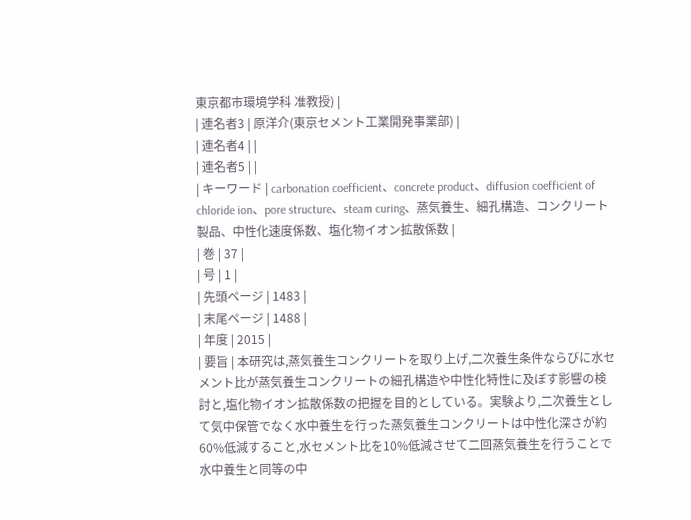東京都市環境学科 准教授) |
| 連名者3 | 原洋介(東京セメント工業開発事業部) |
| 連名者4 | |
| 連名者5 | |
| キーワード | carbonation coefficient、concrete product、diffusion coefficient of chloride ion、pore structure、steam curing、蒸気養生、細孔構造、コンクリート製品、中性化速度係数、塩化物イオン拡散係数 |
| 巻 | 37 |
| 号 | 1 |
| 先頭ページ | 1483 |
| 末尾ページ | 1488 |
| 年度 | 2015 |
| 要旨 | 本研究は,蒸気養生コンクリートを取り上げ,二次養生条件ならびに水セメント比が蒸気養生コンクリートの細孔構造や中性化特性に及ぼす影響の検討と,塩化物イオン拡散係数の把握を目的としている。実験より,二次養生として気中保管でなく水中養生を行った蒸気養生コンクリートは中性化深さが約60%低減すること,水セメント比を10%低減させて二回蒸気養生を行うことで水中養生と同等の中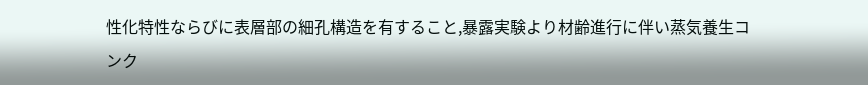性化特性ならびに表層部の細孔構造を有すること,暴露実験より材齢進行に伴い蒸気養生コンク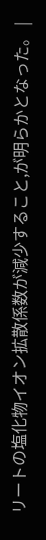リートの塩化物イオン拡散係数が減少すること,が明らかとなった。 |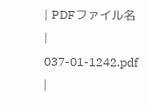| PDFファイル名 | 037-01-1242.pdf |